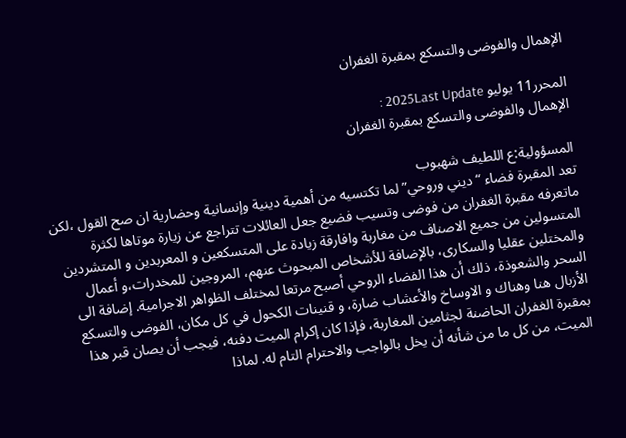الإهمال والفوضى والتسكع بمقبرة الغفران

المحرر11 يوليو 2025Last Update :
الإهمال والفوضى والتسكع بمقبرة الغفران

المسؤولية:ع اللطيف شهبوب
تعد المقبرة فضاء “ديني وروحي” لما تكتسيه من أهمية دينية وإنسانية وحضارية ان صح القول ،لكن ماتعرفه مقبرة الغفران من فوضى وتسيب فضيع جعل العائلات تتراجع عن زيارة موتاها لكثرة المتسولين من جميع الاصناف من مغاربة وافارقة زيادة على المتسكعين و المعربدين و المتشردين والمختلين عقليا والسكارى، بالإضافة للأشخاص المبحوث عنهم، المروجين للمخدرات،و أعمال السحر والشعوذة، ذلك أن هذا الفضاء الروحي أصبح مرتعا لمختلف الظواهر الاجرامية. إضافة الى الأزبال هنا وهناك و الاوساخ والأعشاب ضارة، و قنينات الكحول في كل مكان، الفوضى والتسكع بمقبرة الغفران الحاضنة لجثامين المغاربة، فإذا كان إكرام الميت دفنه، فيجب أن يصان قبر هذا الميت، من كل ما من شأنه أن يخل بالواجب والاحترام التام له. لماذا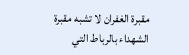مقبرة الغفران لا تشبه مقبرة الشهداء بالرباط التي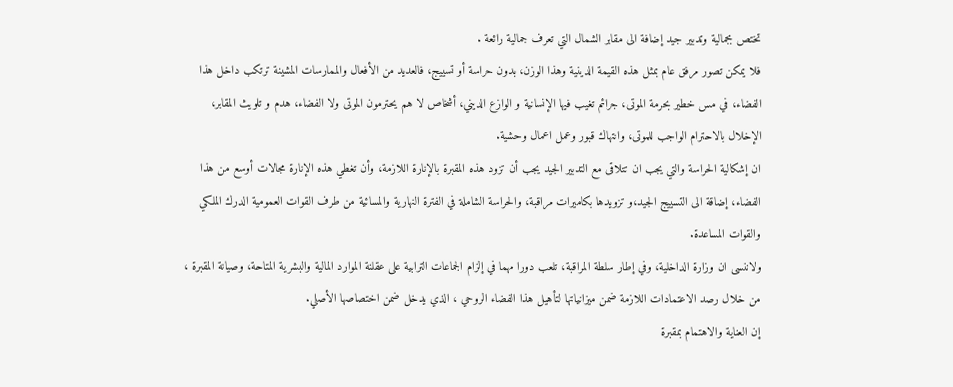تختص بجمالية وتدبير جيد إضافة الى مقابر الشمال التي تعرف جمالية رائعة .
فلا يمكن تصور مرفق عام بمثل هذه القيمة الدينية وهذا الوزن، بدون حراسة أو تسييج، فالعديد من الأفعال والممارسات المشينة ترتكب داخل هذا الفضاء، في مس خطير بحرمة الموتى، جرائم تغيب فيها الإنسانية و الوازع الديني، أشخاص لا هم يحترمون الموتى ولا الفضاء، هدم و تلويث المقابر، الإخلال بالاحترام الواجب للموتى، وانتهاك قبور وعمل اعمال وحشية.
ان إشكالية الحراسة والتي يجب ان تتلاقى مع التدبير الجيد يجب أن تزود هذه المقبرة بالإنارة اللازمة، وأن تغطي هذه الإنارة مجالات أوسع من هذا الفضاء، إضاقة الى التسييج الجيد،و تزويدها بكاميرات مراقبة، والحراسة الشاملة في الفترة النهارية والمسائية من طرف القوات العمومية الدرك الملكي والقوات المساعدة.
ولاننسى ان وزارة الداخلية، وفي إطار سلطة المراقبة، تلعب دورا مهما في إلزام الجماعات الترابية على عقلنة الموارد المالية والبشرية المتاحة، وصيانة المقبرة ، من خلال رصد الاعتمادات اللازمة ضمن ميزانياتها لتأهيل هذا الفضاء الروحي ، الذي يدخل ضمن اختصاصها الأصلي.
إن العناية والاهتمام بمقبرة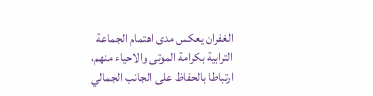الغفران يعكس مدى اهتمام الجماعة الترابية بكرامة الموتى والاحياء منهم، ارتباطا بالحفاظ على الجانب الجمالي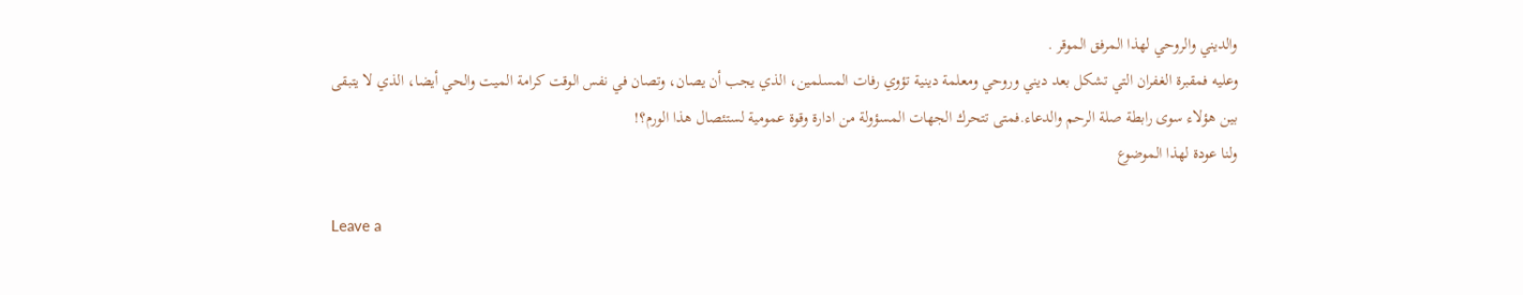والديني والروحي لهذا المرفق الموقر .
وعليه فمقبرة الغفران التي تشكل بعد ديني وروحي ومعلمة دينية تؤوي رفات المسلمين، الذي يجب أن يصان، وتصان في نفس الوقت كرامة الميت والحي أيضا، الذي لا يتبقى بين هؤلاء سوى رابطة صلة الرحم والدعاء.فمتى تتحرك الجهات المسؤولة من ادارة وقوة عمومية لستئصال هذا الورم؟!
ولنا عودة لهذا الموضوع

Leave a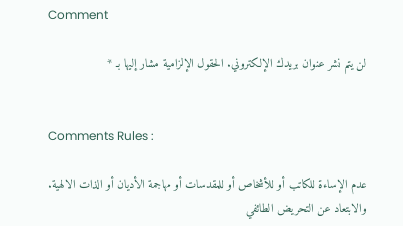Comment

لن يتم نشر عنوان بريدك الإلكتروني. الحقول الإلزامية مشار إليها بـ *


Comments Rules :

عدم الإساءة للكاتب أو للأشخاص أو للمقدسات أو مهاجمة الأديان أو الذات الالهية. والابتعاد عن التحريض الطائفي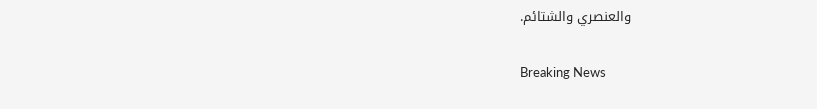والعنصري والشتائم.

Breaking News